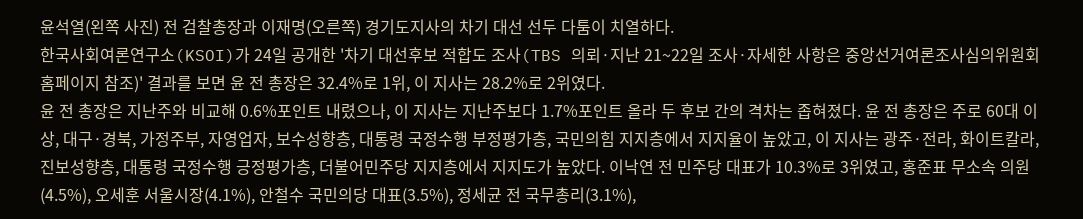윤석열(왼쪽 사진) 전 검찰총장과 이재명(오른쪽) 경기도지사의 차기 대선 선두 다툼이 치열하다.
한국사회여론연구소(KSOI)가 24일 공개한 '차기 대선후보 적합도 조사(TBS 의뢰·지난 21~22일 조사·자세한 사항은 중앙선거여론조사심의위원회 홈페이지 참조)' 결과를 보면 윤 전 총장은 32.4%로 1위, 이 지사는 28.2%로 2위였다.
윤 전 총장은 지난주와 비교해 0.6%포인트 내렸으나, 이 지사는 지난주보다 1.7%포인트 올라 두 후보 간의 격차는 좁혀졌다. 윤 전 총장은 주로 60대 이상, 대구·경북, 가정주부, 자영업자, 보수성향층, 대통령 국정수행 부정평가층, 국민의힘 지지층에서 지지율이 높았고, 이 지사는 광주·전라, 화이트칼라, 진보성향층, 대통령 국정수행 긍정평가층, 더불어민주당 지지층에서 지지도가 높았다. 이낙연 전 민주당 대표가 10.3%로 3위였고, 홍준표 무소속 의원(4.5%), 오세훈 서울시장(4.1%), 안철수 국민의당 대표(3.5%), 정세균 전 국무총리(3.1%),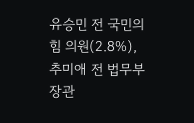유승민 전 국민의힘 의원(2.8%), 추미애 전 법무부 장관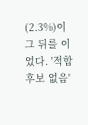(2.3%)이 그 뒤를 이었다. '적합후보 없음'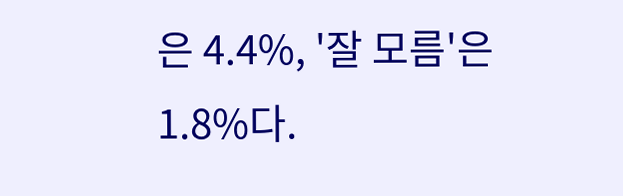은 4.4%, '잘 모름'은 1.8%다.